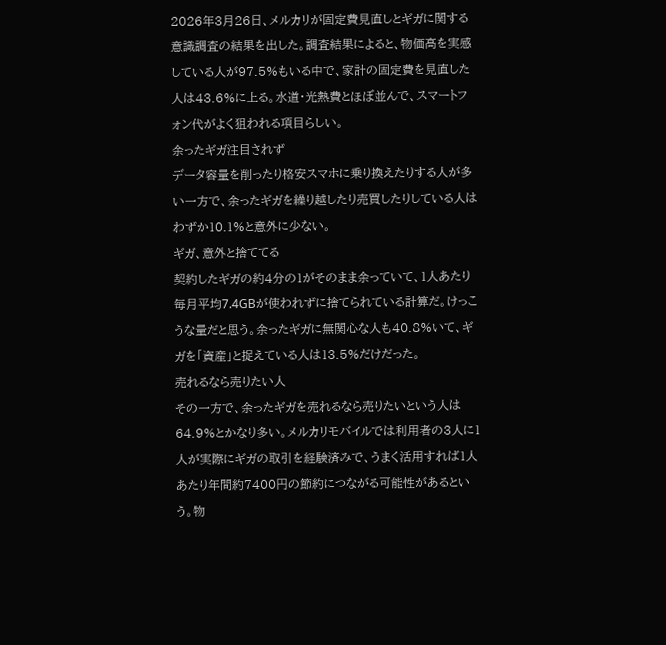2026年3月26日、メルカリが固定費見直しとギガに関する意識調査の結果を出した。調査結果によると、物価高を実感している人が97.5%もいる中で、家計の固定費を見直した人は43.6%に上る。水道・光熱費とほぼ並んで、スマートフォン代がよく狙われる項目らしい。
余ったギガ注目されず
データ容量を削ったり格安スマホに乗り換えたりする人が多い一方で、余ったギガを繰り越したり売買したりしている人はわずか10.1%と意外に少ない。
ギガ、意外と捨ててる
契約したギガの約4分の1がそのまま余っていて、1人あたり毎月平均7.4GBが使われずに捨てられている計算だ。けっこうな量だと思う。余ったギガに無関心な人も40.8%いて、ギガを「資産」と捉えている人は13.5%だけだった。
売れるなら売りたい人
その一方で、余ったギガを売れるなら売りたいという人は64.9%とかなり多い。メルカリモバイルでは利用者の3人に1人が実際にギガの取引を経験済みで、うまく活用すれば1人あたり年間約7400円の節約につながる可能性があるという。物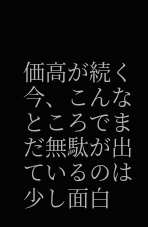価高が続く今、こんなところでまだ無駄が出ているのは少し面白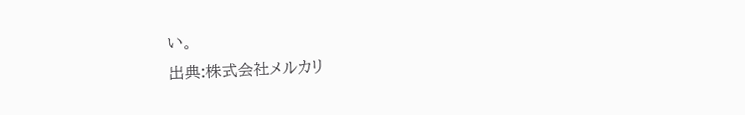い。
出典:株式会社メルカリ